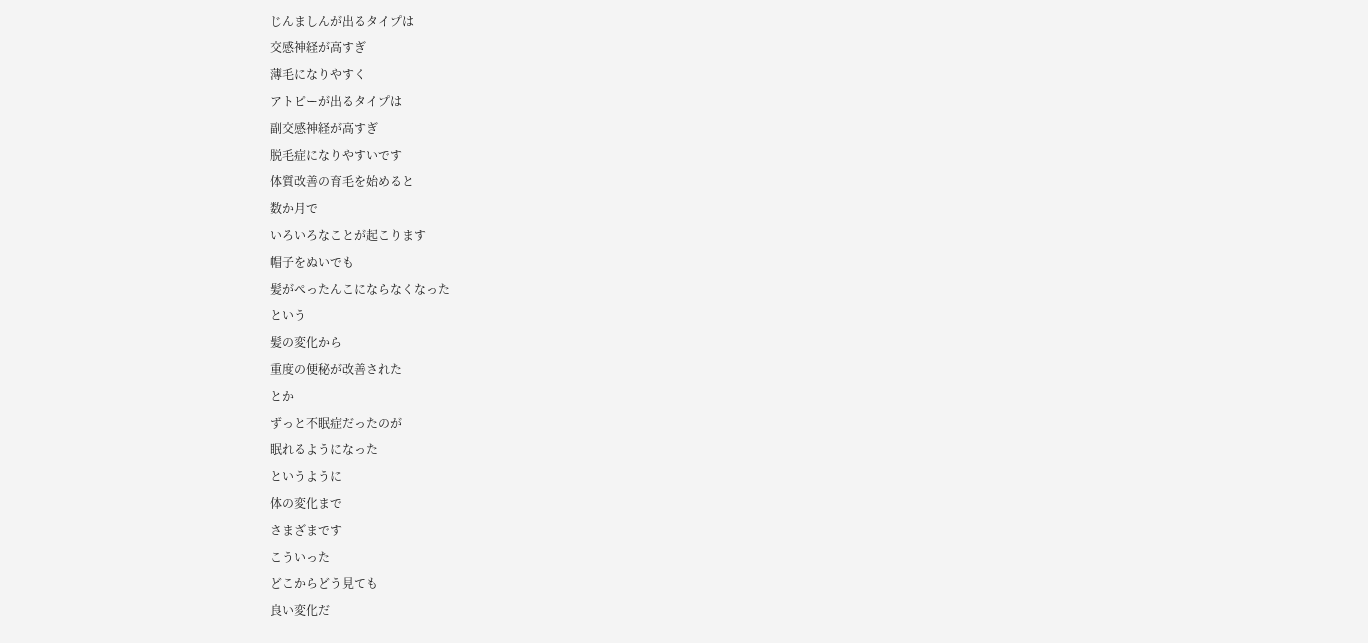じんましんが出るタイプは
交感神経が高すぎ
薄毛になりやすく
アトピーが出るタイプは
副交感神経が高すぎ
脱毛症になりやすいです
体質改善の育毛を始めると
数か月で
いろいろなことが起こります
帽子をぬいでも
髪がぺったんこにならなくなった
という
髪の変化から
重度の便秘が改善された
とか
ずっと不眠症だったのが
眠れるようになった
というように
体の変化まで
さまざまです
こういった
どこからどう見ても
良い変化だ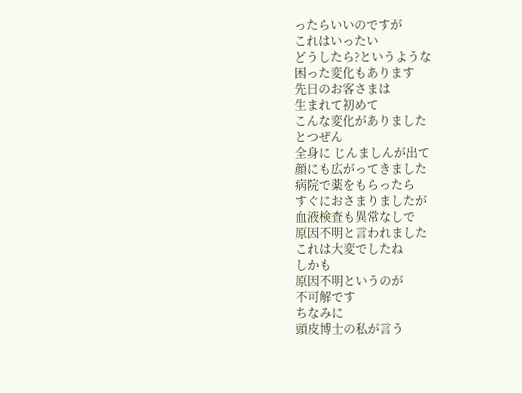ったらいいのですが
これはいったい
どうしたら?というような
困った変化もあります
先日のお客さまは
生まれて初めて
こんな変化がありました
とつぜん
全身に じんましんが出て
顔にも広がってきました
病院で薬をもらったら
すぐにおさまりましたが
血液検査も異常なしで
原因不明と言われました
これは大変でしたね
しかも
原因不明というのが
不可解です
ちなみに
頭皮博士の私が言う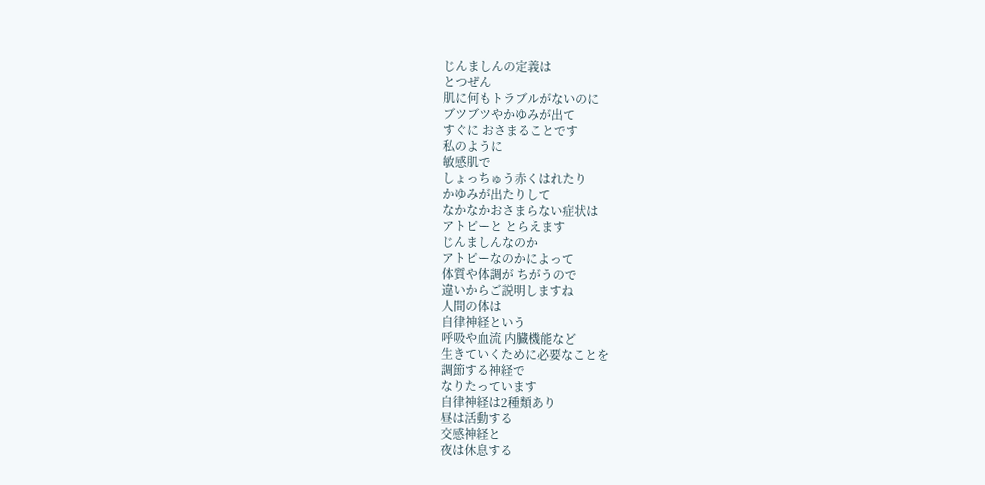じんましんの定義は
とつぜん
肌に何もトラブルがないのに
ブツブツやかゆみが出て
すぐに おさまることです
私のように
敏感肌で
しょっちゅう赤くはれたり
かゆみが出たりして
なかなかおさまらない症状は
アトピーと とらえます
じんましんなのか
アトピーなのかによって
体質や体調が ちがうので
違いからご説明しますね
人間の体は
自律神経という
呼吸や血流 内臓機能など
生きていくために必要なことを
調節する神経で
なりたっています
自律神経は2種類あり
昼は活動する
交感神経と
夜は休息する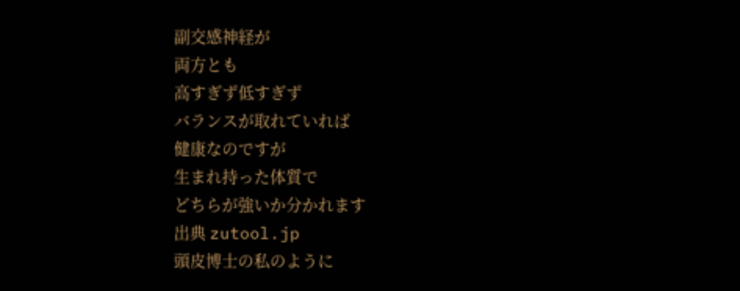副交感神経が
両方とも
高すぎず低すぎず
バランスが取れていれば
健康なのですが
生まれ持った体質で
どちらが強いか分かれます
出典 zutool.jp
頭皮博士の私のように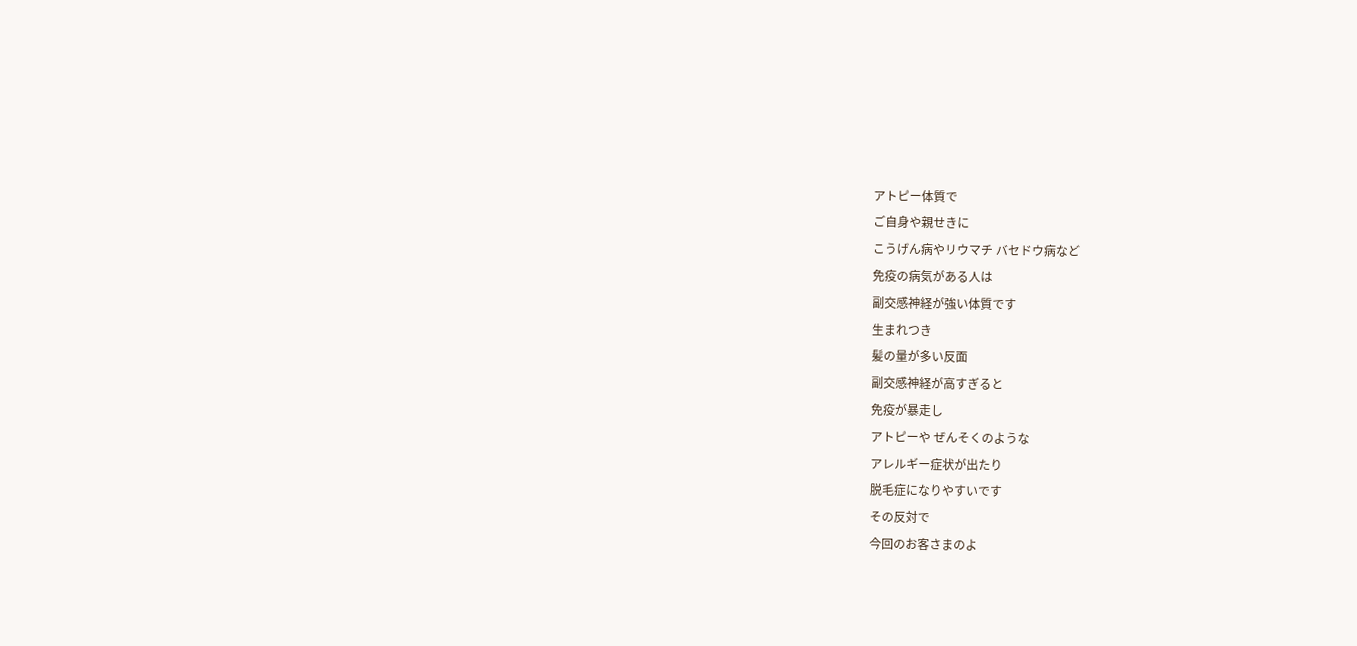アトピー体質で
ご自身や親せきに
こうげん病やリウマチ バセドウ病など
免疫の病気がある人は
副交感神経が強い体質です
生まれつき
髪の量が多い反面
副交感神経が高すぎると
免疫が暴走し
アトピーや ぜんそくのような
アレルギー症状が出たり
脱毛症になりやすいです
その反対で
今回のお客さまのよ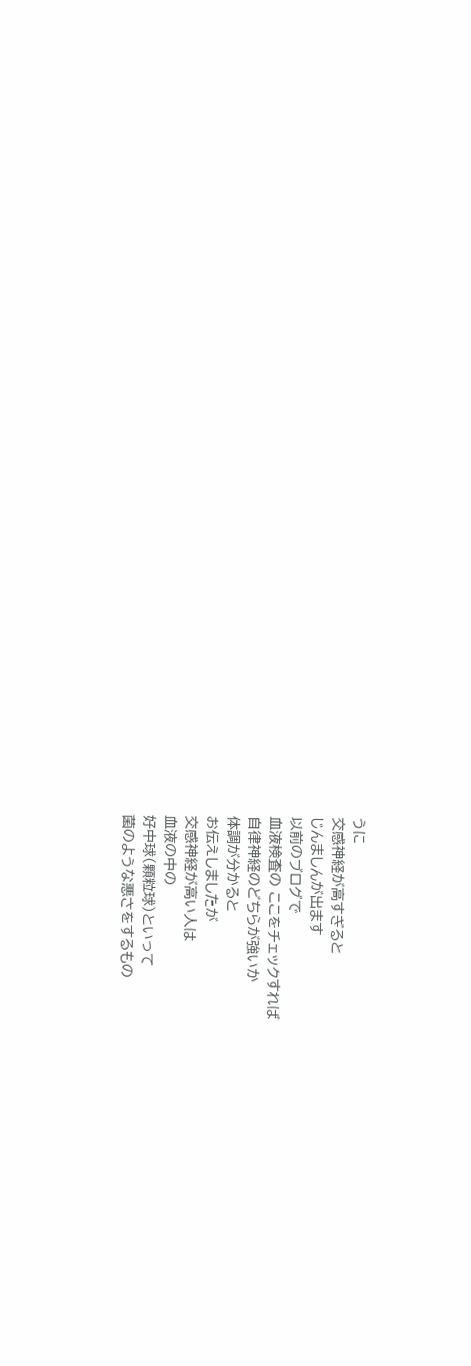うに
交感神経が高すぎると
じんましんが出ます
以前のブログで
血液検査の ここをチェックすれば
自律神経のどちらが強いか
体調が分かると
お伝えしましたが
交感神経が高い人は
血液の中の
好中球(顆粒球)といって
菌のような悪さをするもの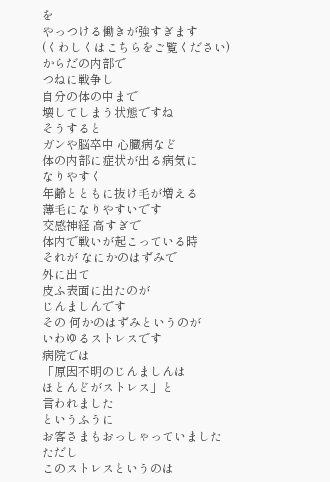を
やっつける働きが強すぎます
(くわしくはこちらをご覧ください)
からだの内部で
つねに戦争し
自分の体の中まで
壊してしまう状態ですね
そうすると
ガンや脳卒中 心臓病など
体の内部に症状が出る病気に
なりやすく
年齢とともに抜け毛が増える
薄毛になりやすいです
交感神経 高すぎで
体内で戦いが起こっている時
それが なにかのはずみで
外に出て
皮ふ表面に出たのが
じんましんです
その 何かのはずみというのが
いわゆるストレスです
病院では
「原因不明のじんましんは
ほとんどがストレス」と
言われました
というふうに
お客さまもおっしゃっていました
ただし
このストレスというのは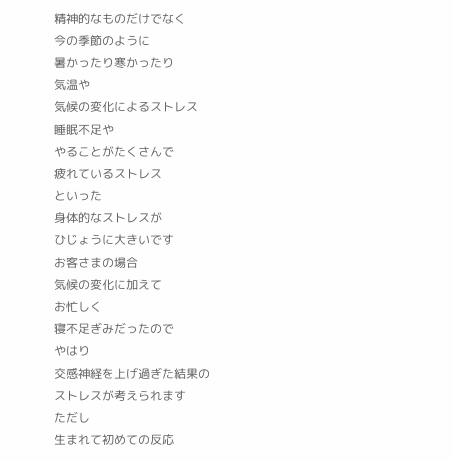精神的なものだけでなく
今の季節のように
暑かったり寒かったり
気温や
気候の変化によるストレス
睡眠不足や
やることがたくさんで
疲れているストレス
といった
身体的なストレスが
ひじょうに大きいです
お客さまの場合
気候の変化に加えて
お忙しく
寝不足ぎみだったので
やはり
交感神経を上げ過ぎた結果の
ストレスが考えられます
ただし
生まれて初めての反応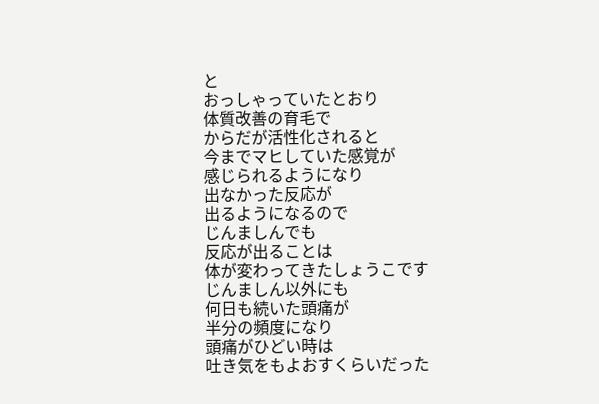と
おっしゃっていたとおり
体質改善の育毛で
からだが活性化されると
今までマヒしていた感覚が
感じられるようになり
出なかった反応が
出るようになるので
じんましんでも
反応が出ることは
体が変わってきたしょうこです
じんましん以外にも
何日も続いた頭痛が
半分の頻度になり
頭痛がひどい時は
吐き気をもよおすくらいだった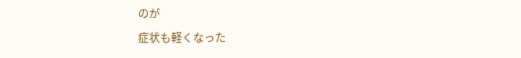のが
症状も軽くなった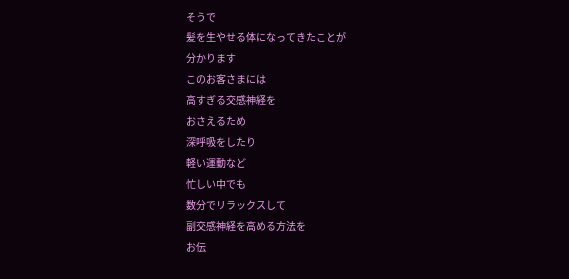そうで
髪を生やせる体になってきたことが
分かります
このお客さまには
高すぎる交感神経を
おさえるため
深呼吸をしたり
軽い運動など
忙しい中でも
数分でリラックスして
副交感神経を高める方法を
お伝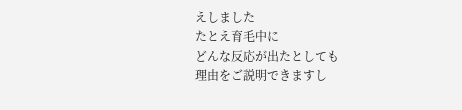えしました
たとえ育毛中に
どんな反応が出たとしても
理由をご説明できますし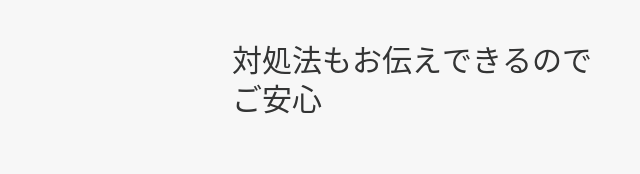対処法もお伝えできるので
ご安心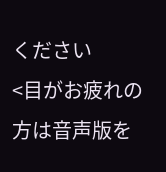ください
<目がお疲れの方は音声版を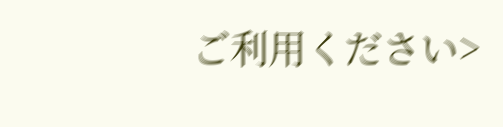ご利用ください>